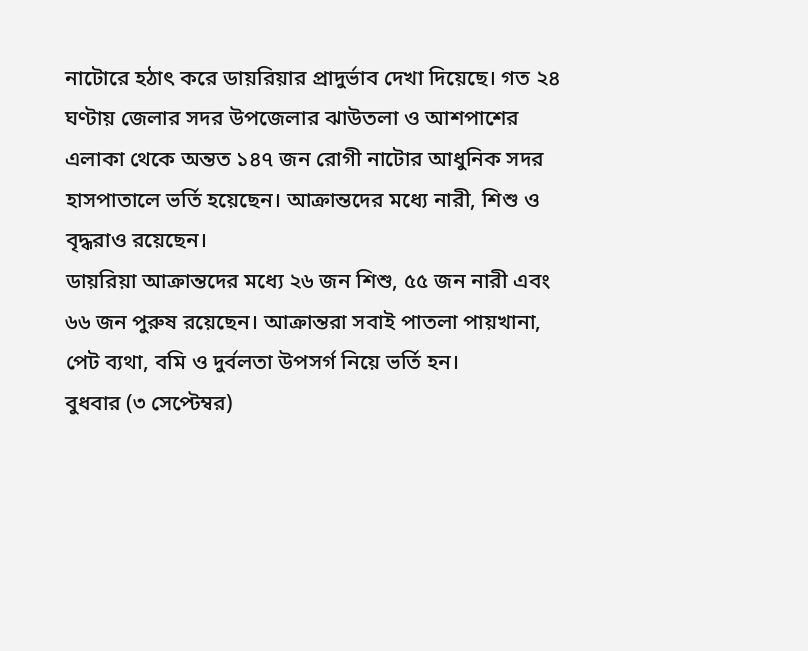নাটোরে হঠাৎ করে ডায়রিয়ার প্রাদুর্ভাব দেখা দিয়েছে। গত ২৪ ঘণ্টায় জেলার সদর উপজেলার ঝাউতলা ও আশপাশের এলাকা থেকে অন্তত ১৪৭ জন রোগী নাটোর আধুনিক সদর হাসপাতালে ভর্তি হয়েছেন। আক্রান্তদের মধ্যে নারী, শিশু ও বৃদ্ধরাও রয়েছেন।
ডায়রিয়া আক্রান্তদের মধ্যে ২৬ জন শিশু, ৫৫ জন নারী এবং ৬৬ জন পুরুষ রয়েছেন। আক্রান্তরা সবাই পাতলা পায়খানা, পেট ব্যথা, বমি ও দুর্বলতা উপসর্গ নিয়ে ভর্তি হন।
বুধবার (৩ সেপ্টেম্বর)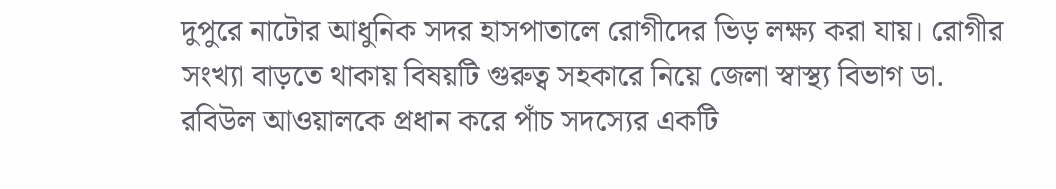দুপুরে নাটোর আধুনিক সদর হাসপাতালে রোগীদের ভিড় লক্ষ্য করা যায়। রোগীর সংখ্যা বাড়তে থাকায় বিষয়টি গুরুত্ব সহকারে নিয়ে জেলা স্বাস্থ্য বিভাগ ডা. রবিউল আওয়ালকে প্রধান করে পাঁচ সদস্যের একটি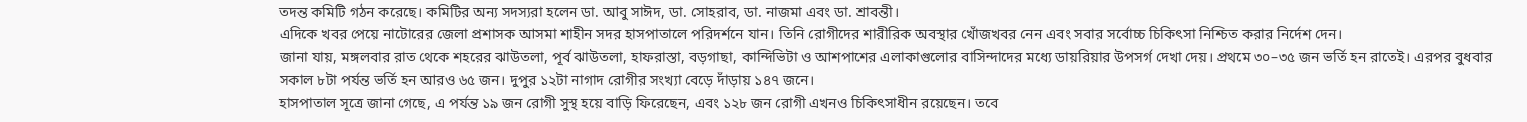তদন্ত কমিটি গঠন করেছে। কমিটির অন্য সদস্যরা হলেন ডা. আবু সাঈদ, ডা. সোহরাব, ডা. নাজমা এবং ডা. শ্রাবন্তী।
এদিকে খবর পেয়ে নাটোরের জেলা প্রশাসক আসমা শাহীন সদর হাসপাতালে পরিদর্শনে যান। তিনি রোগীদের শারীরিক অবস্থার খোঁজখবর নেন এবং সবার সর্বোচ্চ চিকিৎসা নিশ্চিত করার নির্দেশ দেন।
জানা যায়, মঙ্গলবার রাত থেকে শহরের ঝাউতলা, পূর্ব ঝাউতলা, হাফরাস্তা, বড়গাছা, কান্দিভিটা ও আশপাশের এলাকাগুলোর বাসিন্দাদের মধ্যে ডায়রিয়ার উপসর্গ দেখা দেয়। প্রথমে ৩০–৩৫ জন ভর্তি হন রাতেই। এরপর বুধবার সকাল ৮টা পর্যন্ত ভর্তি হন আরও ৬৫ জন। দুপুর ১২টা নাগাদ রোগীর সংখ্যা বেড়ে দাঁড়ায় ১৪৭ জনে।
হাসপাতাল সূত্রে জানা গেছে, এ পর্যন্ত ১৯ জন রোগী সুস্থ হয়ে বাড়ি ফিরেছেন, এবং ১২৮ জন রোগী এখনও চিকিৎসাধীন রয়েছেন। তবে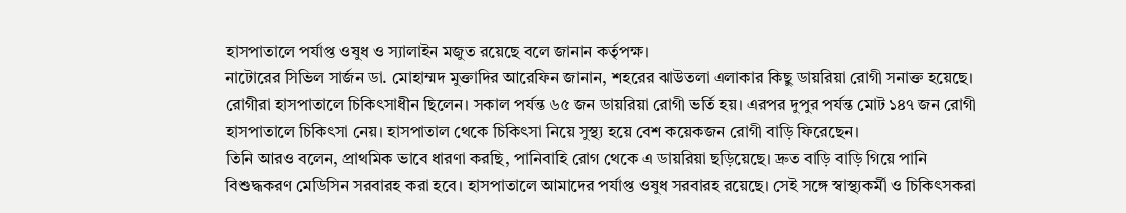হাসপাতালে পর্যাপ্ত ওষুধ ও স্যালাইন মজুত রয়েছে বলে জানান কর্তৃপক্ষ।
নাটোরের সিভিল সার্জন ডা. মোহাম্মদ মুক্তাদির আরেফিন জানান, শহরের ঝাউতলা এলাকার কিছু ডায়রিয়া রোগী সনাক্ত হয়েছে। রোগীরা হাসপাতালে চিকিৎসাধীন ছিলেন। সকাল পর্যন্ত ৬৫ জন ডায়রিয়া রোগী ভর্তি হয়। এরপর দুপুর পর্যন্ত মোট ১৪৭ জন রোগী হাসপাতালে চিকিৎসা নেয়। হাসপাতাল থেকে চিকিৎসা নিয়ে সুস্থ্য হয়ে বেশ কয়েকজন রোগী বাড়ি ফিরেছেন।
তিনি আরও বলেন, প্রাথমিক ভাবে ধারণা করছি, পানিবাহি রোগ থেকে এ ডায়রিয়া ছড়িয়েছে। দ্রুত বাড়ি বাড়ি গিয়ে পানি বিশুদ্ধকরণ মেডিসিন সরবারহ করা হবে। হাসপাতালে আমাদের পর্যাপ্ত ওষুধ সরবারহ রয়েছে। সেই সঙ্গে স্বাস্থ্যকর্মী ও চিকিৎসকরা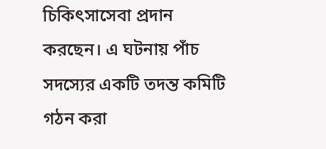চিকিৎসাসেবা প্রদান করছেন। এ ঘটনায় পাঁচ সদস্যের একটি তদন্ত কমিটি গঠন করা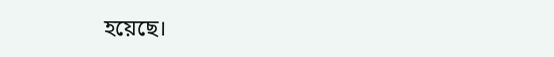হয়েছে।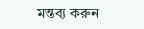মন্তব্য করুন